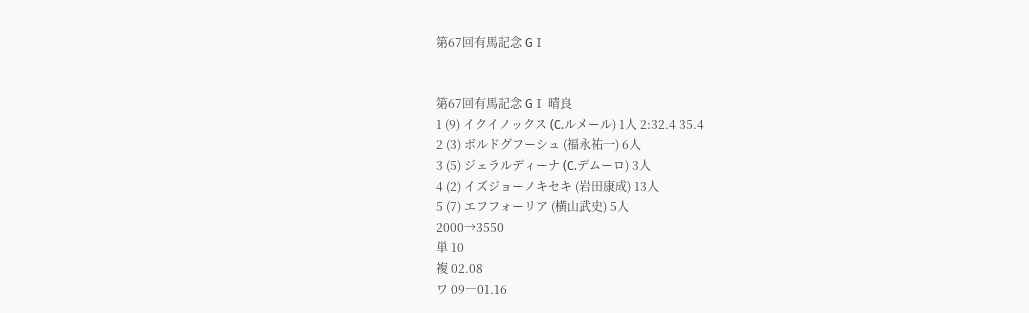第67回有馬記念 GⅠ


第67回有馬記念 GⅠ 晴良
1 (9) イクイノックス (C.ルメール) 1人 2:32.4 35.4
2 (3) ボルドグフーシュ (福永祐一) 6人
3 (5) ジェラルディーナ (C.デムーロ) 3人
4 (2) イズジョーノキセキ (岩田康成) 13人
5 (7) エフフォーリア (横山武史) 5人
2000→3550
単 10
複 02.08
ワ 09―01.16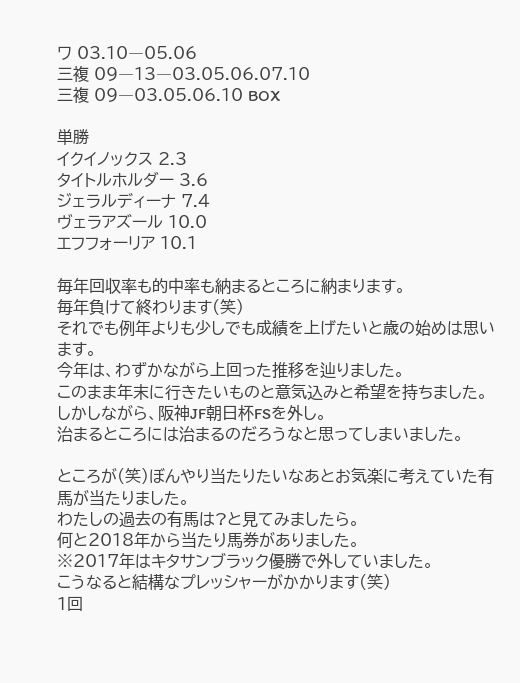ワ 03.10―05.06
三複 09―13―03.05.06.07.10
三複 09―03.05.06.10 BOX

単勝
イクイノックス 2.3
タイトルホルダー 3.6
ジェラルディーナ 7.4
ヴェラアズール 10.0
エフフォーリア 10.1

毎年回収率も的中率も納まるところに納まります。
毎年負けて終わります(笑)
それでも例年よりも少しでも成績を上げたいと歳の始めは思います。
今年は、わずかながら上回った推移を辿りました。
このまま年末に行きたいものと意気込みと希望を持ちました。
しかしながら、阪神JF朝日杯FSを外し。
治まるところには治まるのだろうなと思ってしまいました。

ところが(笑)ぼんやり当たりたいなあとお気楽に考えていた有馬が当たりました。
わたしの過去の有馬は?と見てみましたら。
何と2018年から当たり馬券がありました。
※2017年はキタサンブラック優勝で外していました。
こうなると結構なプレッシャーがかかります(笑)
1回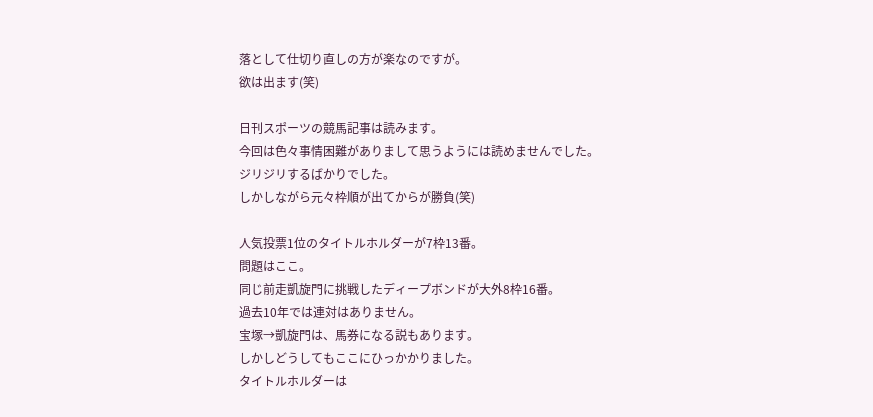落として仕切り直しの方が楽なのですが。
欲は出ます(笑)

日刊スポーツの競馬記事は読みます。
今回は色々事情困難がありまして思うようには読めませんでした。
ジリジリするばかりでした。
しかしながら元々枠順が出てからが勝負(笑)

人気投票1位のタイトルホルダーが7枠13番。
問題はここ。
同じ前走凱旋門に挑戦したディープボンドが大外8枠16番。
過去10年では連対はありません。
宝塚→凱旋門は、馬券になる説もあります。
しかしどうしてもここにひっかかりました。
タイトルホルダーは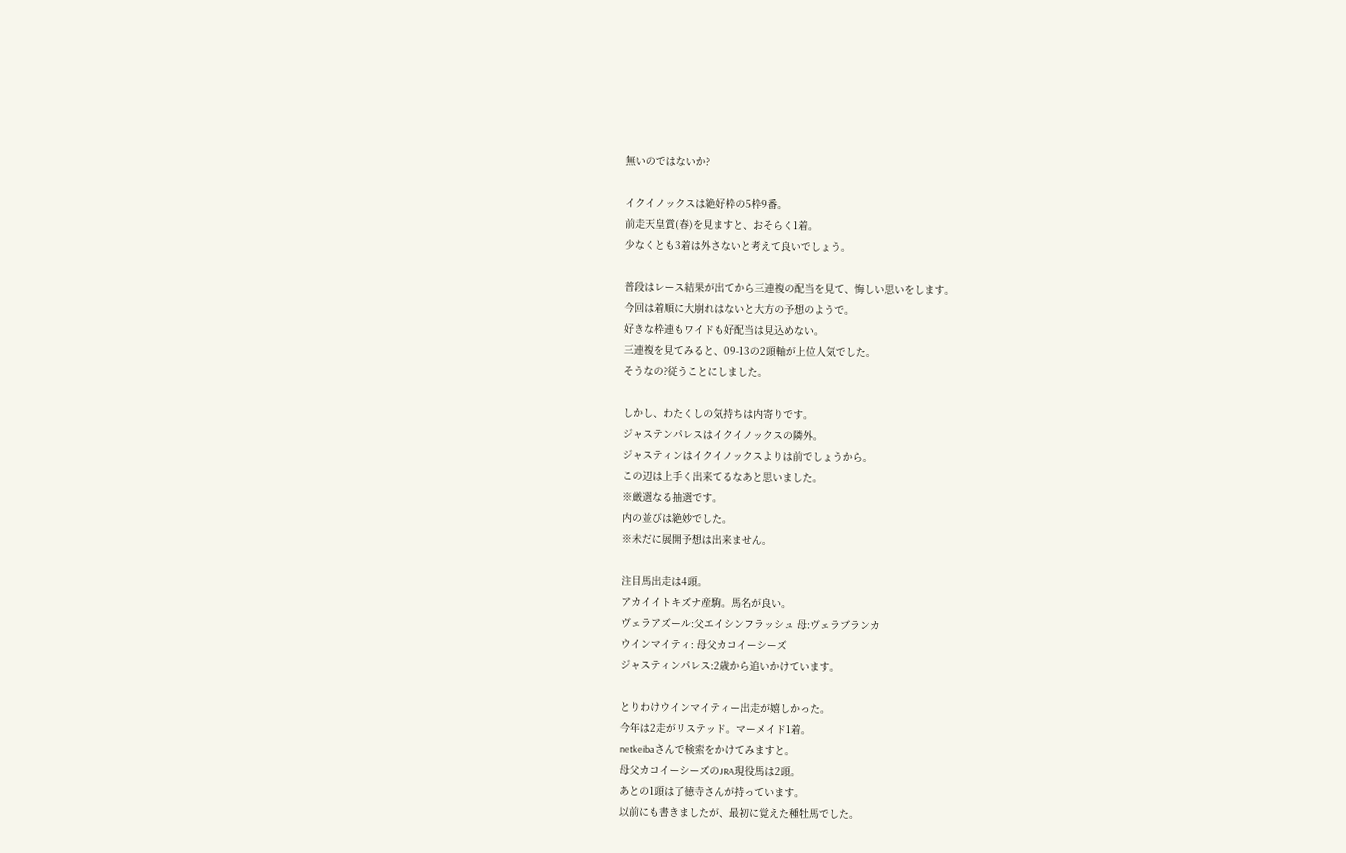無いのではないか?

イクイノックスは絶好枠の5枠9番。
前走天皇賞(春)を見ますと、おそらく1着。
少なくとも3着は外さないと考えて良いでしょう。

普段はレース結果が出てから三連複の配当を見て、悔しい思いをします。
今回は着順に大崩れはないと大方の予想のようで。
好きな枠連もワイドも好配当は見込めない。
三連複を見てみると、09-13の2頭軸が上位人気でした。
そうなの?従うことにしました。

しかし、わたくしの気持ちは内寄りです。
ジャステンパレスはイクイノックスの隣外。
ジャスティンはイクイノックスよりは前でしょうから。
この辺は上手く出来てるなあと思いました。
※厳選なる抽選です。
内の並びは絶妙でした。
※未だに展開予想は出来ません。

注目馬出走は4頭。
アカイイトキズナ産駒。馬名が良い。
ヴェラアズール:父エイシンフラッシュ 母:ヴェラブランカ
ウインマイティ: 母父カコイーシーズ
ジャスティンパレス:2歳から追いかけています。

とりわけウインマイティー出走が嬉しかった。
今年は2走がリステッド。マーメイド1着。
netkeibaさんで検索をかけてみますと。
母父カコイーシーズのJRA現役馬は2頭。
あとの1頭は了徳寺さんが持っています。
以前にも書きましたが、最初に覚えた種牡馬でした。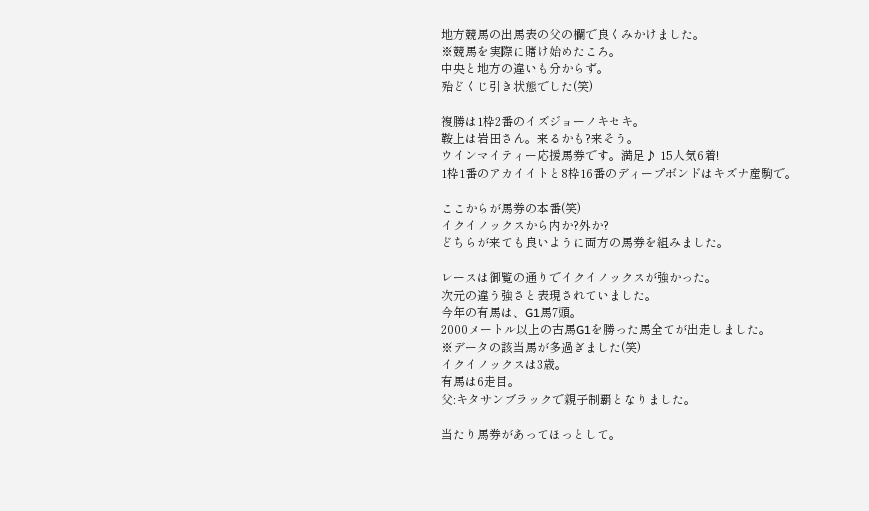地方競馬の出馬表の父の欄で良くみかけました。
※競馬を実際に賭け始めたころ。
中央と地方の違いも分からず。
殆どくじ引き状態でした(笑)

複勝は1枠2番のイズジョーノキセキ。
鞍上は岩田さん。来るかも?来そう。
ウインマイティー応援馬券です。満足♪ 15人気6着!
1枠1番のアカイイトと8枠16番のディープボンドはキズナ産駒で。

ここからが馬券の本番(笑)
イクイノックスから内か?外か?
どちらが来ても良いように両方の馬券を組みました。

レースは御覧の通りでイクイノックスが強かった。
次元の違う強さと表現されていました。
今年の有馬は、G1馬7頭。
2000メートル以上の古馬G1を勝った馬全てが出走しました。
※データの該当馬が多過ぎました(笑)
イクイノックスは3歳。
有馬は6走目。
父:キタサンブラックで親子制覇となりました。

当たり馬券があってほっとして。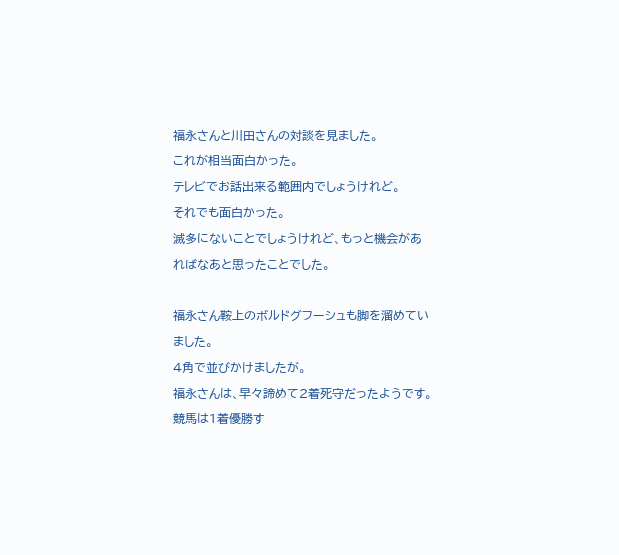福永さんと川田さんの対談を見ました。
これが相当面白かった。
テレビでお話出来る範囲内でしょうけれど。
それでも面白かった。
滅多にないことでしょうけれど、もっと機会があればなあと思ったことでした。

福永さん鞍上のボルドグフーシュも脚を溜めていました。
4角で並びかけましたが。
福永さんは、早々諦めて2着死守だったようです。
競馬は1着優勝す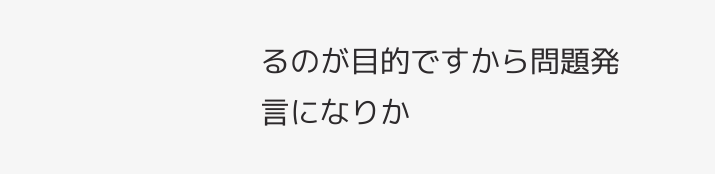るのが目的ですから問題発言になりか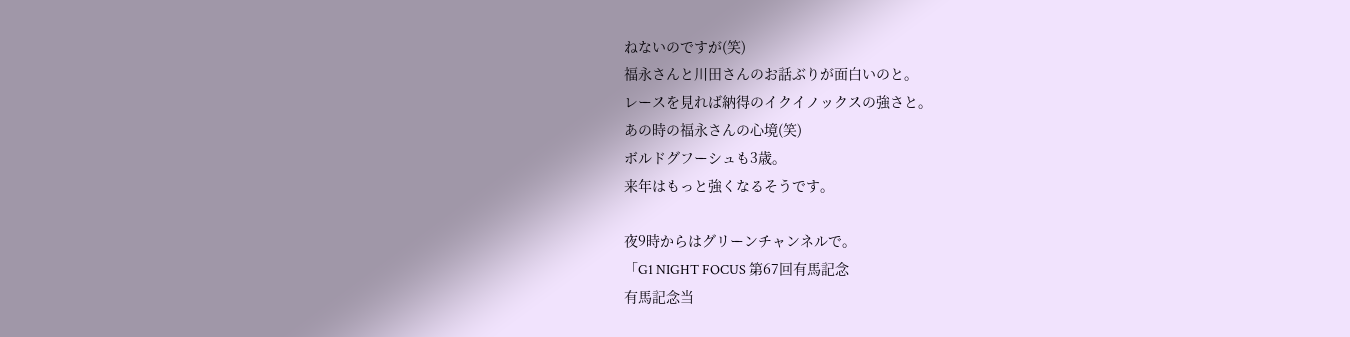ねないのですが(笑)
福永さんと川田さんのお話ぶりが面白いのと。
レースを見れば納得のイクイノックスの強さと。
あの時の福永さんの心境(笑)
ボルドグフーシュも3歳。
来年はもっと強くなるそうです。

夜9時からはグリーンチャンネルで。
「G1 NIGHT FOCUS 第67回有馬記念
有馬記念当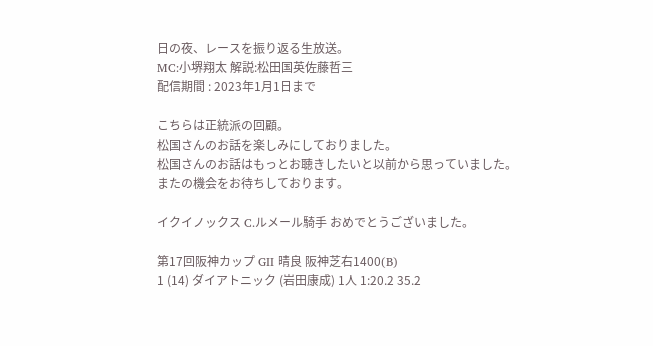日の夜、レースを振り返る生放送。
MC:小堺翔太 解説:松田国英佐藤哲三
配信期間 : 2023年1月1日まで

こちらは正統派の回顧。
松国さんのお話を楽しみにしておりました。
松国さんのお話はもっとお聴きしたいと以前から思っていました。
またの機会をお待ちしております。

イクイノックス C.ルメール騎手 おめでとうございました。

第17回阪神カップ GⅡ 晴良 阪神芝右1400(B)
1 (14) ダイアトニック (岩田康成) 1人 1:20.2 35.2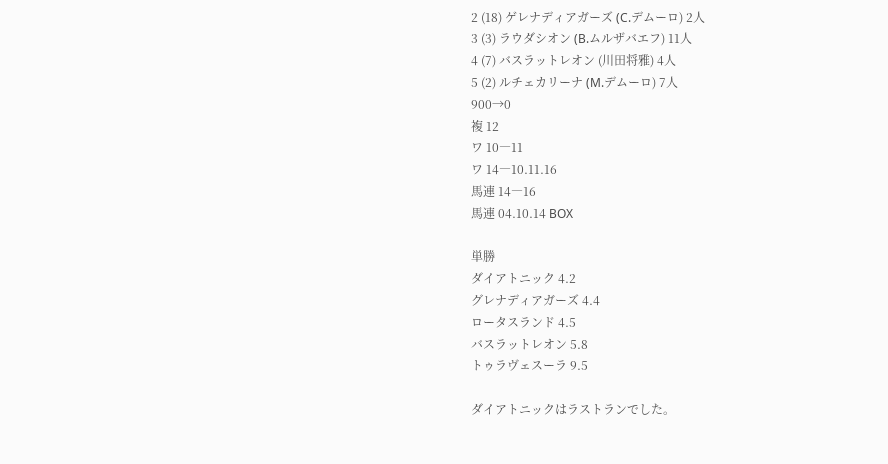2 (18) ゲレナディアガーズ (C.デムーロ) 2人
3 (3) ラウダシオン (B.ムルザバエフ) 11人
4 (7) バスラットレオン (川田将雅) 4人
5 (2) ルチェカリーナ (M.デムーロ) 7人
900→0
複 12
ワ 10―11
ワ 14―10.11.16
馬連 14―16
馬連 04.10.14 BOX

単勝
ダイアトニック 4.2
グレナディアガーズ 4.4
ロータスランド 4.5
バスラットレオン 5.8
トゥラヴェスーラ 9.5

ダイアトニックはラストランでした。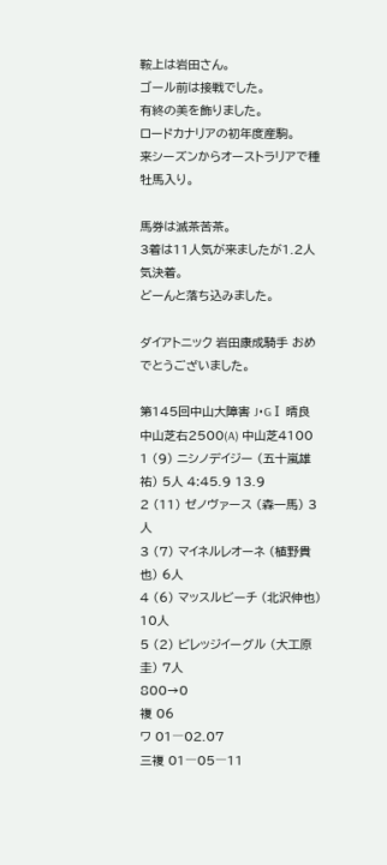鞍上は岩田さん。
ゴール前は接戦でした。
有終の美を飾りました。
ロードカナリアの初年度産駒。
来シーズンからオーストラリアで種牡馬入り。

馬券は滅茶苦茶。
3着は11人気が来ましたが1.2人気決着。
どーんと落ち込みました。

ダイアトニック 岩田康成騎手 おめでとうございました。

第145回中山大障害 J・GⅠ 晴良 中山芝右2500(A) 中山芝4100
1 (9) ニシノデイジー (五十嵐雄祐) 5人 4:45.9 13.9
2 (11) ゼノヴァース (森一馬) 3人
3 (7) マイネルレオーネ (植野貴也) 6人
4 (6) マッスルビーチ (北沢伸也) 10人
5 (2) ビレッジイーグル (大工原圭) 7人
800→0
複 06
ワ 01―02.07
三複 01―05―11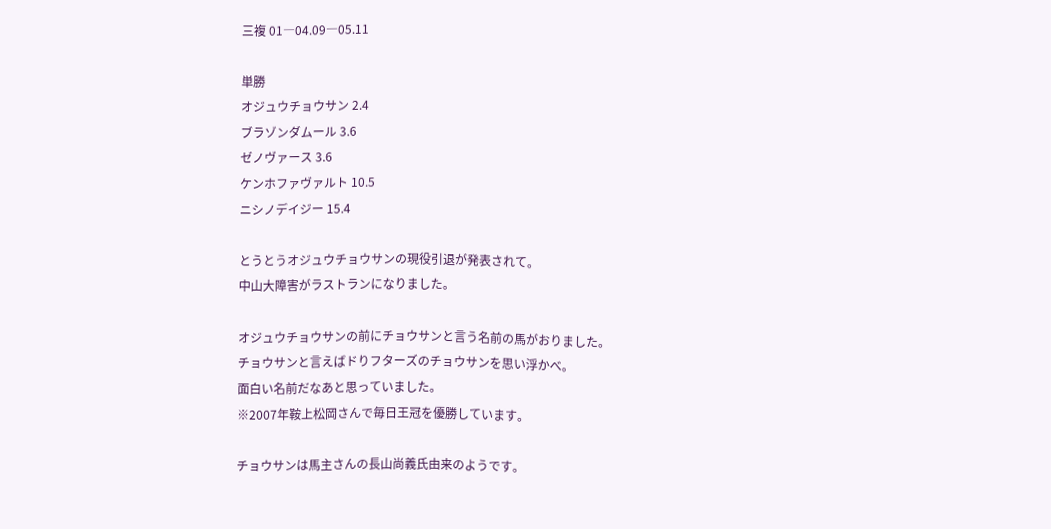三複 01―04.09―05.11

単勝
オジュウチョウサン 2.4
ブラゾンダムール 3.6
ゼノヴァース 3.6
ケンホファヴァルト 10.5
ニシノデイジー 15.4

とうとうオジュウチョウサンの現役引退が発表されて。
中山大障害がラストランになりました。

オジュウチョウサンの前にチョウサンと言う名前の馬がおりました。
チョウサンと言えばドりフターズのチョウサンを思い浮かべ。
面白い名前だなあと思っていました。
※2007年鞍上松岡さんで毎日王冠を優勝しています。

チョウサンは馬主さんの長山尚義氏由来のようです。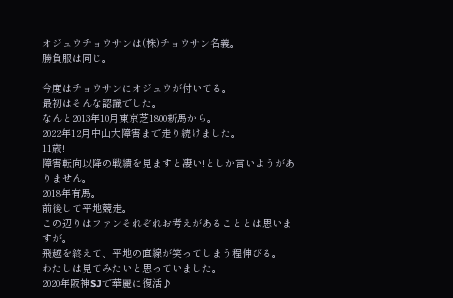オジュウチョウサンは(株)チョウサン名義。
勝負服は同じ。

今度はチョウサンにオジュウが付いてる。
最初はそんな認識でした。
なんと2013年10月東京芝1800新馬から。
2022年12月中山大障害まで走り続けました。
11歳!
障害転向以降の戦績を見ますと凄い!としか言いようがありません。
2018年有馬。
前後して平地競走。
この辺りはファンそれぞれお考えがあることとは思いますが。
飛越を終えて、平地の直線が笑ってしまう程伸びる。
わたしは見てみたいと思っていました。
2020年阪神SJで華麗に復活♪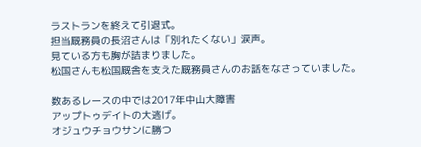ラストランを終えて引退式。
担当厩務員の長沼さんは「別れたくない」涙声。
見ている方も胸が詰まりました。
松国さんも松国厩舎を支えた厩務員さんのお話をなさっていました。

数あるレースの中では2017年中山大障害
アップトゥデイトの大逃げ。
オジュウチョウサンに勝つ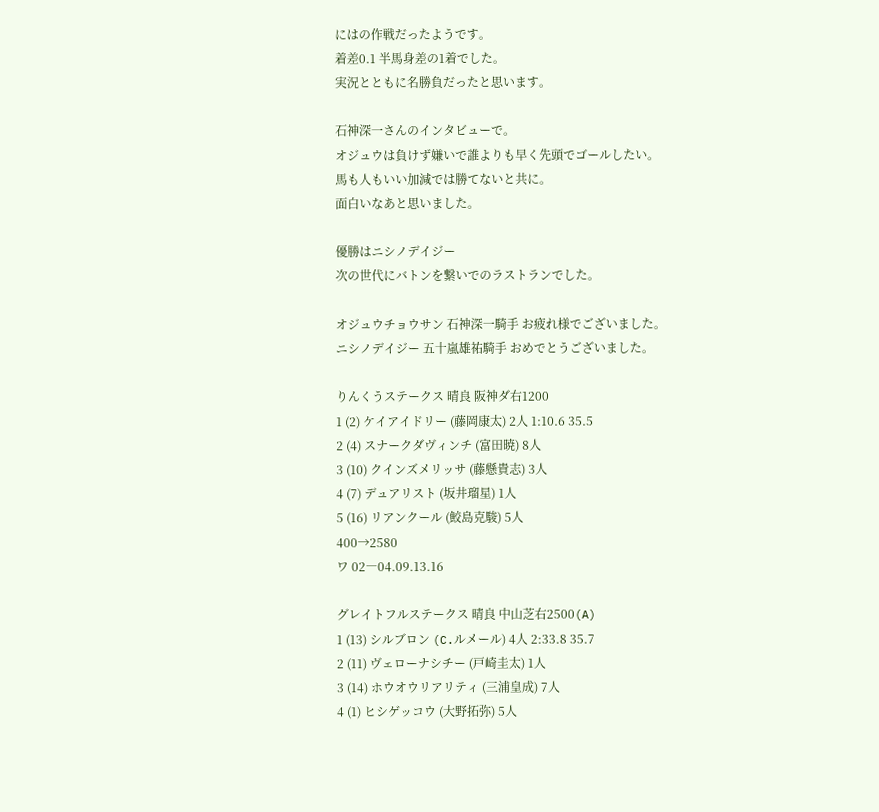にはの作戦だったようです。
着差0.1 半馬身差の1着でした。
実況とともに名勝負だったと思います。

石神深一さんのインタビューで。
オジュウは負けず嫌いで誰よりも早く先頭でゴールしたい。
馬も人もいい加減では勝てないと共に。
面白いなあと思いました。

優勝はニシノデイジー
次の世代にバトンを繋いでのラストランでした。

オジュウチョウサン 石神深一騎手 お疲れ様でございました。
ニシノデイジー 五十嵐雄祐騎手 おめでとうございました。

りんくうステークス 晴良 阪神ダ右1200
1 (2) ケイアイドリー (藤岡康太) 2人 1:10.6 35.5
2 (4) スナークダヴィンチ (富田暁) 8人
3 (10) クインズメリッサ (藤懸貴志) 3人
4 (7) デュアリスト (坂井瑠星) 1人
5 (16) リアンクール (鮫島克駿) 5人
400→2580
ワ 02―04.09.13.16

グレイトフルステークス 晴良 中山芝右2500(A)
1 (13) シルブロン (C.ルメール) 4人 2:33.8 35.7
2 (11) ヴェローナシチー (戸崎圭太) 1人
3 (14) ホウオウリアリティ (三浦皇成) 7人
4 (1) ヒシゲッコウ (大野拓弥) 5人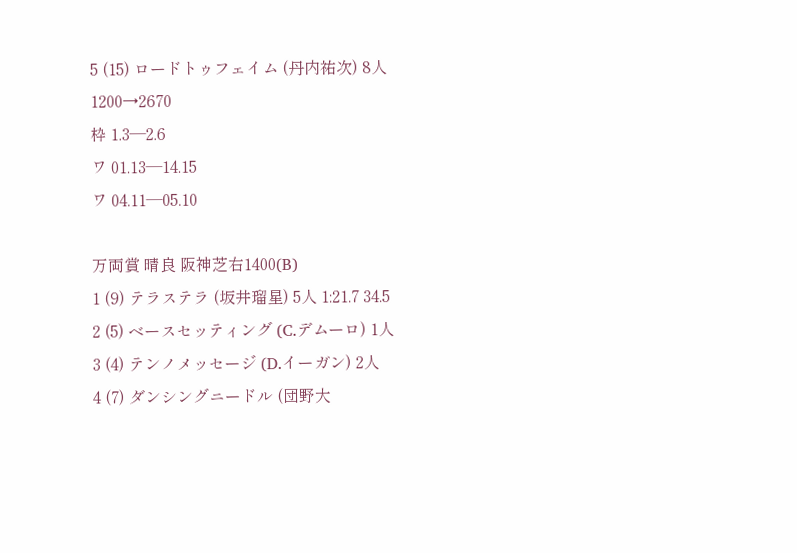5 (15) ロードトゥフェイム (丹内祐次) 8人
1200→2670
枠 1.3―2.6
ワ 01.13―14.15
ワ 04.11―05.10

万両賞 晴良 阪神芝右1400(B)
1 (9) テラステラ (坂井瑠星) 5人 1:21.7 34.5
2 (5) ベースセッティング (C.デムーロ) 1人
3 (4) テンノメッセージ (D.イーガン) 2人
4 (7) ダンシングニードル (団野大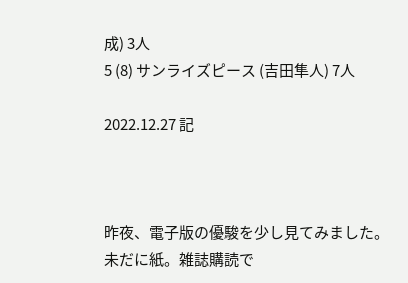成) 3人
5 (8) サンライズピース (吉田隼人) 7人

2022.12.27 記



昨夜、電子版の優駿を少し見てみました。
未だに紙。雑誌購読で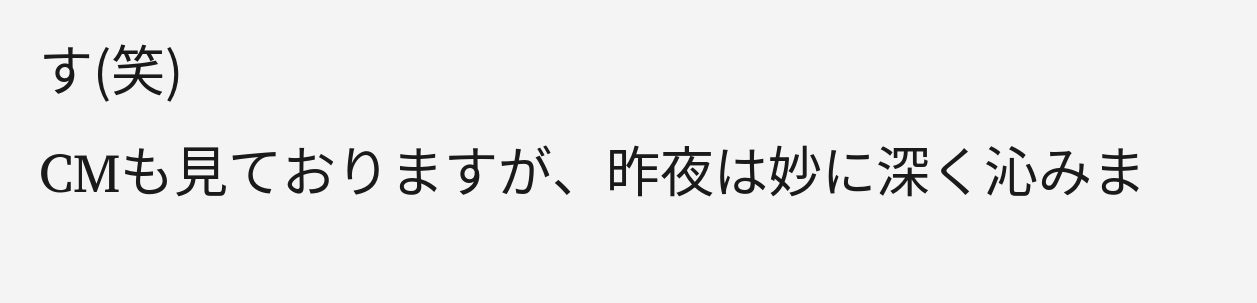す(笑)
CMも見ておりますが、昨夜は妙に深く沁みま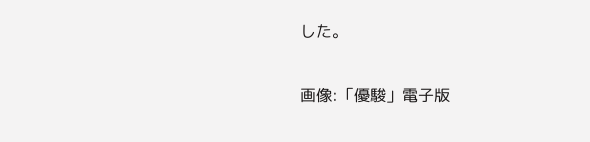した。

画像:「優駿」電子版